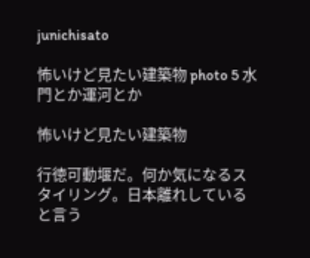junichisato

怖いけど見たい建築物 photo 5 水門とか運河とか

怖いけど見たい建築物

行徳可動堰だ。何か気になるスタイリング。日本離れしていると言う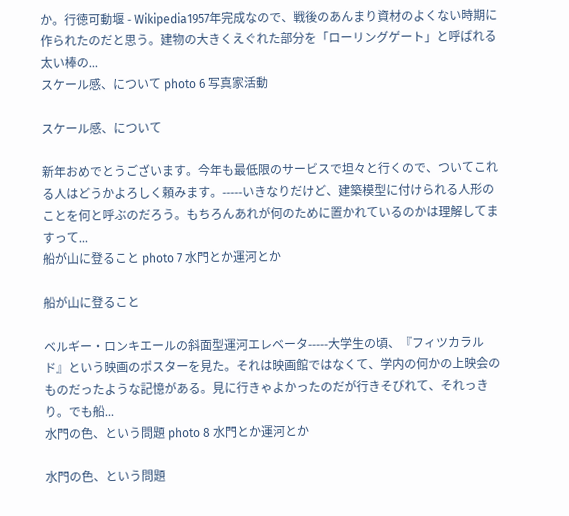か。行徳可動堰 - Wikipedia1957年完成なので、戦後のあんまり資材のよくない時期に作られたのだと思う。建物の大きくえぐれた部分を「ローリングゲート」と呼ばれる太い棒の...
スケール感、について photo 6 写真家活動

スケール感、について

新年おめでとうございます。今年も最低限のサービスで坦々と行くので、ついてこれる人はどうかよろしく頼みます。-----いきなりだけど、建築模型に付けられる人形のことを何と呼ぶのだろう。もちろんあれが何のために置かれているのかは理解してますって...
船が山に登ること photo 7 水門とか運河とか

船が山に登ること

ベルギー・ロンキエールの斜面型運河エレベータ-----大学生の頃、『フィツカラルド』という映画のポスターを見た。それは映画館ではなくて、学内の何かの上映会のものだったような記憶がある。見に行きゃよかったのだが行きそびれて、それっきり。でも船...
水門の色、という問題 photo 8 水門とか運河とか

水門の色、という問題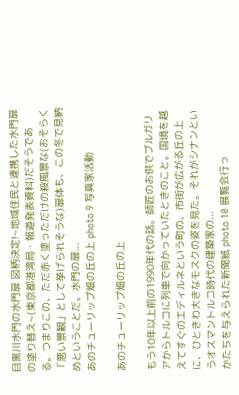目黒川水門の水門扉 図柄決定!~地域住民と連携した水門扉の塗り替え~(東京都港湾局・報道発表資料)だそうである。つまりこの、ただ赤く塗っただけの殺風景な(おそらく「悪い景観」として挙げられそうな)扉体も、この冬で見納めということだ。水門の扉...
あのチューリップ畑の丘の上 photo 9 写真家活動

あのチューリップ畑の丘の上

もう10年以上前の1990年代の話。師匠のお供でブルガリアからトルコに列車で向かっていたときのこと。国境を越えてすぐのエディルネという町の、市街が広がる丘の上に、ひときわ大きなモスクの姿を見た。それがシナンというオスマントルコ時代の建築家の...
かたちを与えられた新聞紙 photo 10 展覧会行っ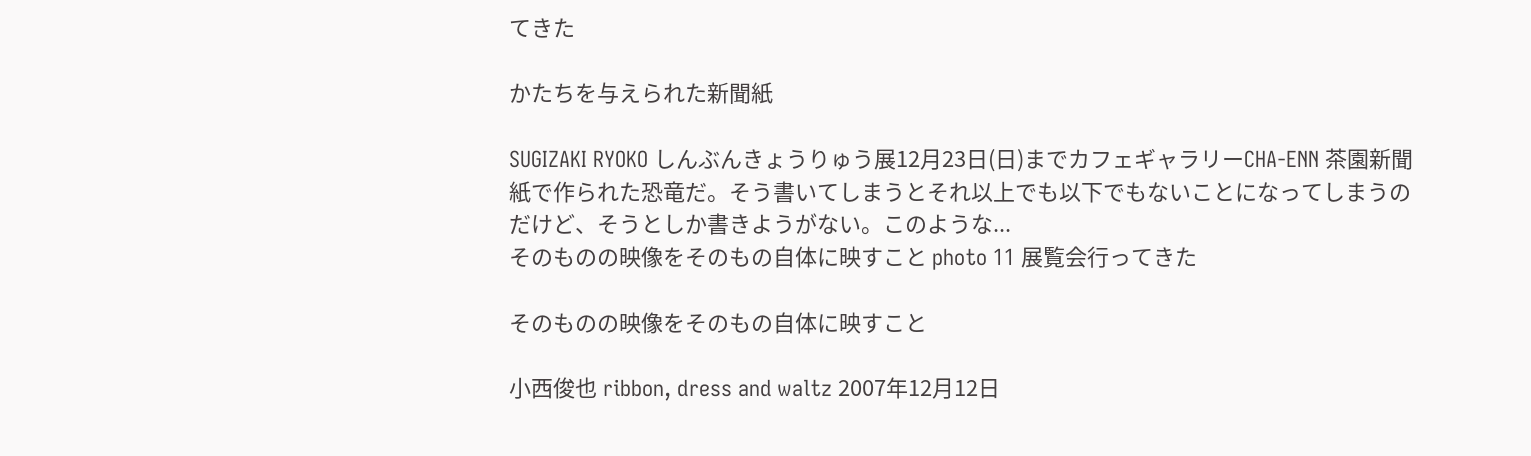てきた

かたちを与えられた新聞紙

SUGIZAKI RYOKO しんぶんきょうりゅう展12月23日(日)までカフェギャラリーCHA-ENN 茶園新聞紙で作られた恐竜だ。そう書いてしまうとそれ以上でも以下でもないことになってしまうのだけど、そうとしか書きようがない。このような...
そのものの映像をそのもの自体に映すこと photo 11 展覧会行ってきた

そのものの映像をそのもの自体に映すこと

小西俊也 ribbon, dress and waltz 2007年12月12日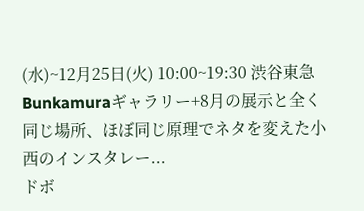(水)~12月25日(火) 10:00~19:30 渋谷東急Bunkamuraギャラリー+8月の展示と全く同じ場所、ほぼ同じ原理でネタを変えた小西のインスタレー...
ドボ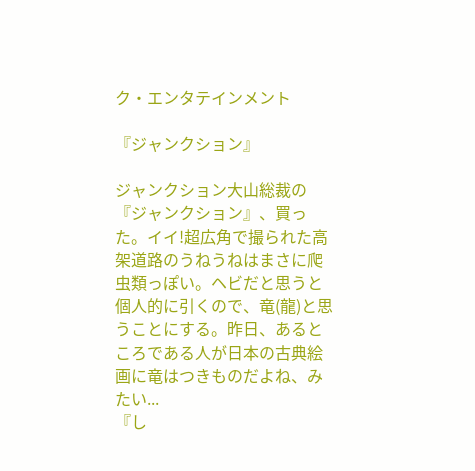ク・エンタテインメント

『ジャンクション』

ジャンクション大山総裁の『ジャンクション』、買った。イイ!超広角で撮られた高架道路のうねうねはまさに爬虫類っぽい。ヘビだと思うと個人的に引くので、竜(龍)と思うことにする。昨日、あるところである人が日本の古典絵画に竜はつきものだよね、みたい...
『し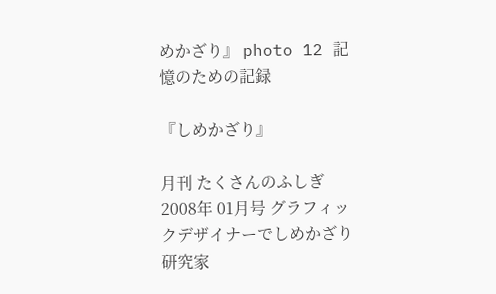めかざり』 photo 12 記憶のための記録

『しめかざり』

月刊 たくさんのふしぎ 2008年 01月号 グラフィックデザイナーでしめかざり研究家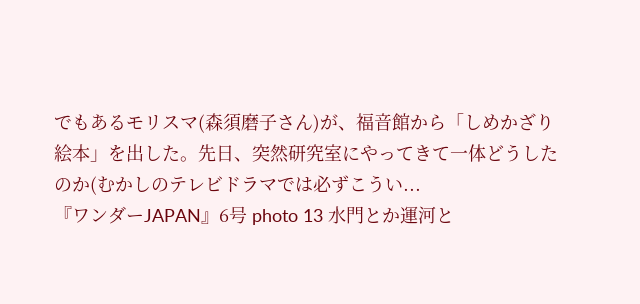でもあるモリスマ(森須磨子さん)が、福音館から「しめかざり絵本」を出した。先日、突然研究室にやってきて一体どうしたのか(むかしのテレビドラマでは必ずこうい...
『ワンダーJAPAN』6号 photo 13 水門とか運河と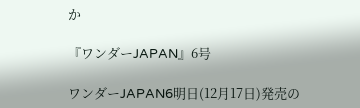か

『ワンダーJAPAN』6号

ワンダーJAPAN6明日(12月17日)発売の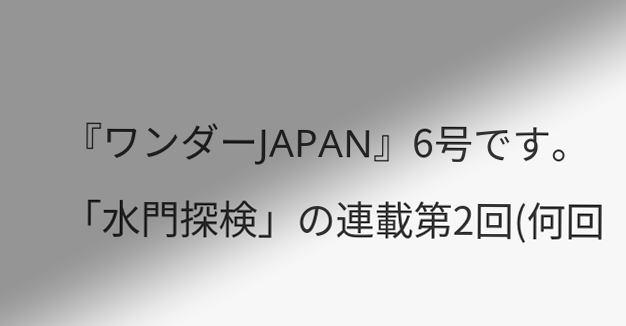『ワンダーJAPAN』6号です。「水門探検」の連載第2回(何回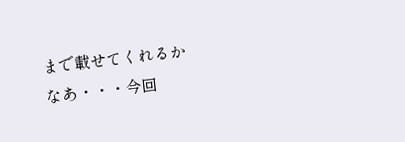まで載せてくれるかなあ・・・今回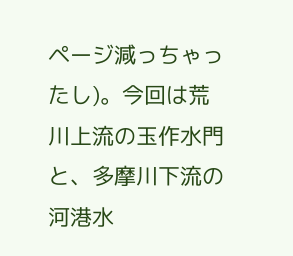ページ減っちゃったし)。今回は荒川上流の玉作水門と、多摩川下流の河港水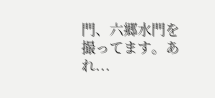門、六郷水門を撮ってます。あれ...